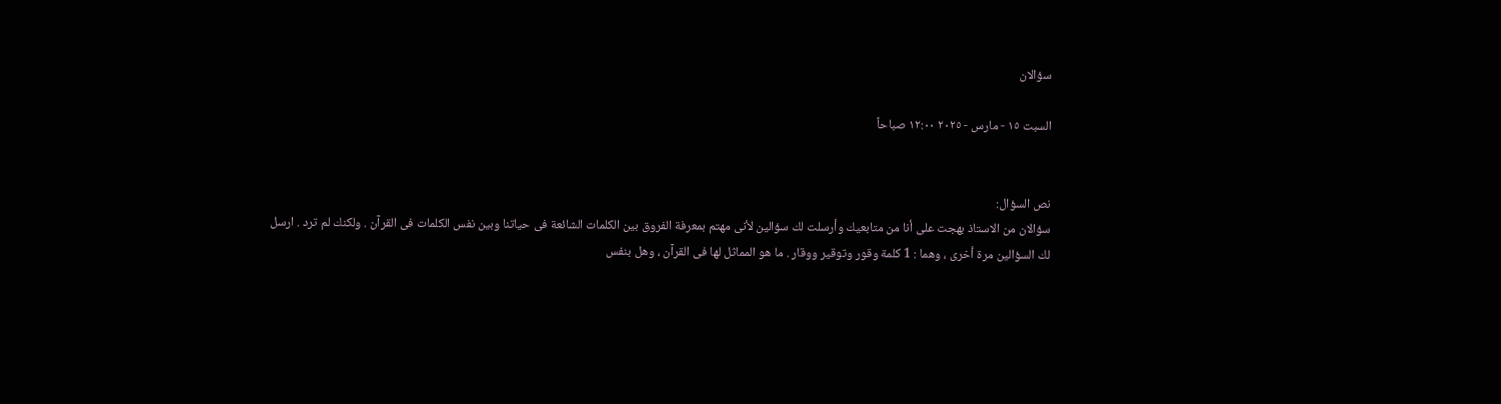سؤالان

السبت ١٥ - مارس - ٢٠٢٥ ١٢:٠٠ صباحاً


نص السؤال:
سؤالان من الاستاذ بهجت على أنا من متابعيك وأرسلت لك سؤالين لأنى مهتم بمعرفة الفروق بين الكلمات الشائعة فى حياتنا وبين نفس الكلمات فى القرآن . ولكنك لم ترد . ارسل لك السؤالين مرة أخرى ، وهما : 1 كلمة وقور وتوقير ووقار . ما هو المماثل لها فى القرآن ، وهل بنفس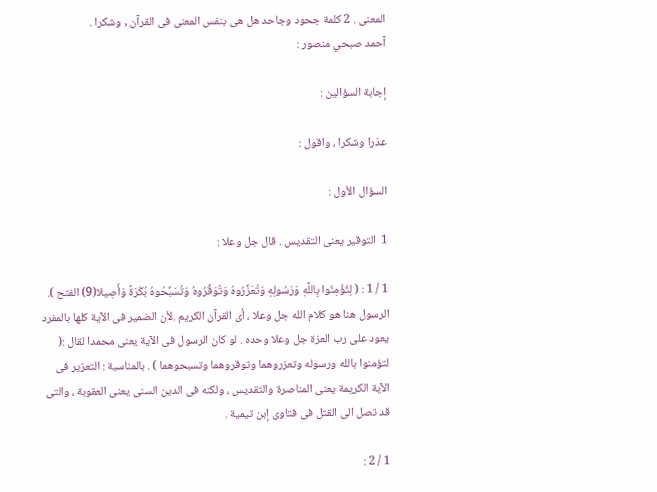المعنى . 2 كلمة جحود وجاحد هل هى بنفس المعنى فى القرآن , وشكرا .
آحمد صبحي منصور :

إجابة السؤالين :

عذرا وشكرا ، واقول :

السؤال الأول :

1  التوقير يعنى التقديس . قال جل وعلا :

1 / 1 : ( لِتُؤْمِنُوا بِاللَّهِ وَرَسُولِهِ وَتُعَزِّرُوهُ وَتُوَقِّرُوهُ وَتُسَبِّحُوهُ بُكْرَةً وَأَصِيلا(9) الفتح ). الرسول هنا هو كلام الله جل وعلا ، أى القرآن الكريم .لأن الضمير فى الآية كلها بالمفرد يعود على رب العزة جل وعلا وحده . لو كان الرسول فى الآية يعنى محمدا لقال :( لتؤمنوا بالله ورسوله وتعزروهما وتوقروهما وتسبحوهما ) . بالمناسبة : التعزير فى الآية الكريمة يعنى المناصرة والتقديس ، ولكنه فى الدين السنى يعنى العقوبة ، والتى قد تصل الى القتل فى فتاوى إبن تيمية .

1 / 2 :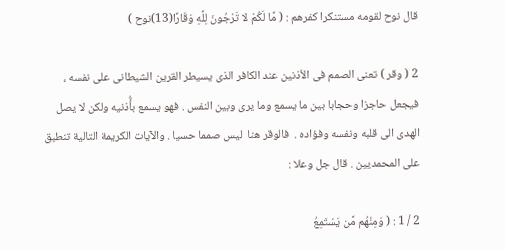قال نوح لقومه مستنكرا كفرهم : ( مَّا لَكُمْ لا تَرْجُونَ لِلَّهِ وَقَارًا(13)نوح )

2 ( وقر ) تعنى الصمم فى الأذنين عند الكافر الذى يسيطر القرين الشيطانى على نفسه ،  فيجعل حاجزا وحجابا بين ما يسمع وما يرى وبين النفس . فهو يسمع بأُّذنيه ولكن لا يصل الهدى الى قلبه ونفسه وفؤاده .  فالوقر هنا  ليس صمما حسيا . والآيات الكريمة التالية تنطبق على المحمديين . قال جل وعلا :

2 / 1 : ( وَمِنْهُم مَّن يَسْتَمِعُ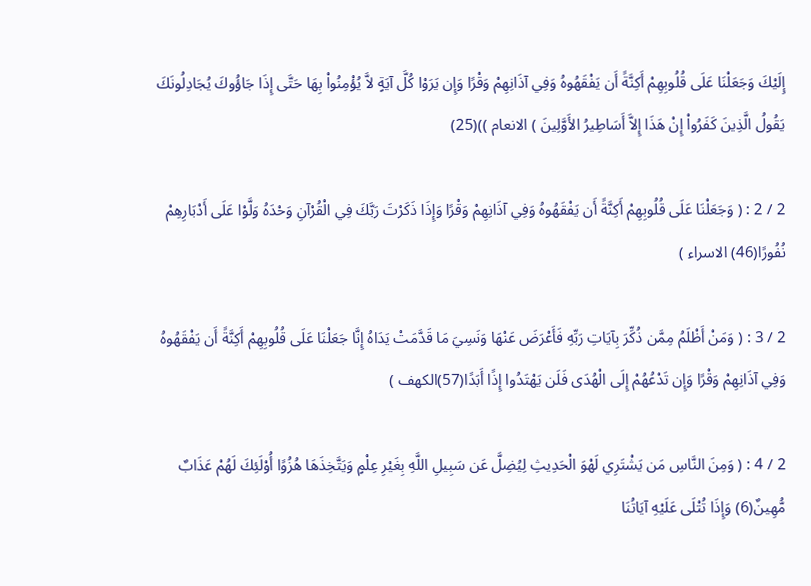إِلَيْكَ وَجَعَلْنَا عَلَى قُلُوبِهِمْ أَكِنَّةً أَن يَفْقَهُوهُ وَفِي آذَانِهِمْ وَقْرًا وَإِن يَرَوْا كُلَّ آيَةٍ لاَّ يُؤْمِنُواْ بِهَا حَتَّى إِذَا جَاؤُوكَ يُجَادِلُونَكَ يَقُولُ الَّذِينَ كَفَرُواْ إِنْ هَذَا إِلاَّ أَسَاطِيرُ الأَوَّلِينَ ) الانعام ))(25)

2 / 2 : ( وَجَعَلْنَا عَلَى قُلُوبِهِمْ أَكِنَّةً أَن يَفْقَهُوهُ وَفِي آذَانِهِمْ وَقْرًا وَإِذَا ذَكَرْتَ رَبَّكَ فِي الْقُرْآنِ وَحْدَهُ وَلَّوْا عَلَى أَدْبَارِهِمْ نُفُورًا(46) الاسراء )

2 / 3 : ( وَمَنْ أَظْلَمُ مِمَّن ذُكِّرَ بِآيَاتِ رَبِّهِ فَأَعْرَضَ عَنْهَا وَنَسِيَ مَا قَدَّمَتْ يَدَاهُ إِنَّا جَعَلْنَا عَلَى قُلُوبِهِمْ أَكِنَّةً أَن يَفْقَهُوهُ وَفِي آذَانِهِمْ وَقْرًا وَإِن تَدْعُهُمْ إِلَى الْهُدَى فَلَن يَهْتَدُوا إِذًا أَبَدًا(57)الكهف )

2 / 4 : ( وَمِنَ النَّاسِ مَن يَشْتَرِي لَهْوَ الْحَدِيثِ لِيُضِلَّ عَن سَبِيلِ اللَّهِ بِغَيْرِ عِلْمٍ وَيَتَّخِذَهَا هُزُوًا أُوْلَئِكَ لَهُمْ عَذَابٌ مُّهِينٌ(6) وَإِذَا تُتْلَى عَلَيْهِ آيَاتُنَا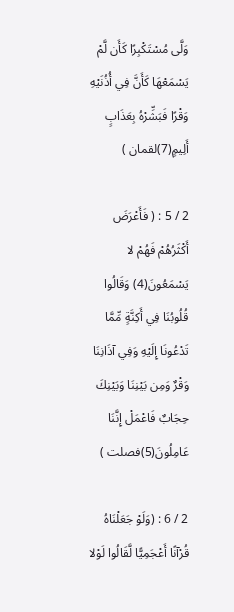وَلَّى مُسْتَكْبِرًا كَأَن لَّمْ يَسْمَعْهَا كَأَنَّ فِي أُذُنَيْهِ وَقْرًا فَبَشِّرْهُ بِعَذَابٍ أَلِيمٍ(7)لقمان )

2 / 5 : ( فَأَعْرَضَ أَكْثَرُهُمْ فَهُمْ لا يَسْمَعُونَ(4) وَقَالُوا قُلُوبُنَا فِي أَكِنَّةٍ مِّمَّا تَدْعُونَا إِلَيْهِ وَفِي آذَانِنَا وَقْرٌ وَمِن بَيْنِنَا وَبَيْنِكَ حِجَابٌ فَاعْمَلْ إِنَّنَا عَامِلُونَ(5)فصلت )

2 / 6 : (وَلَوْ جَعَلْنَاهُ قُرْآنًا أَعْجَمِيًّا لَّقَالُوا لَوْلا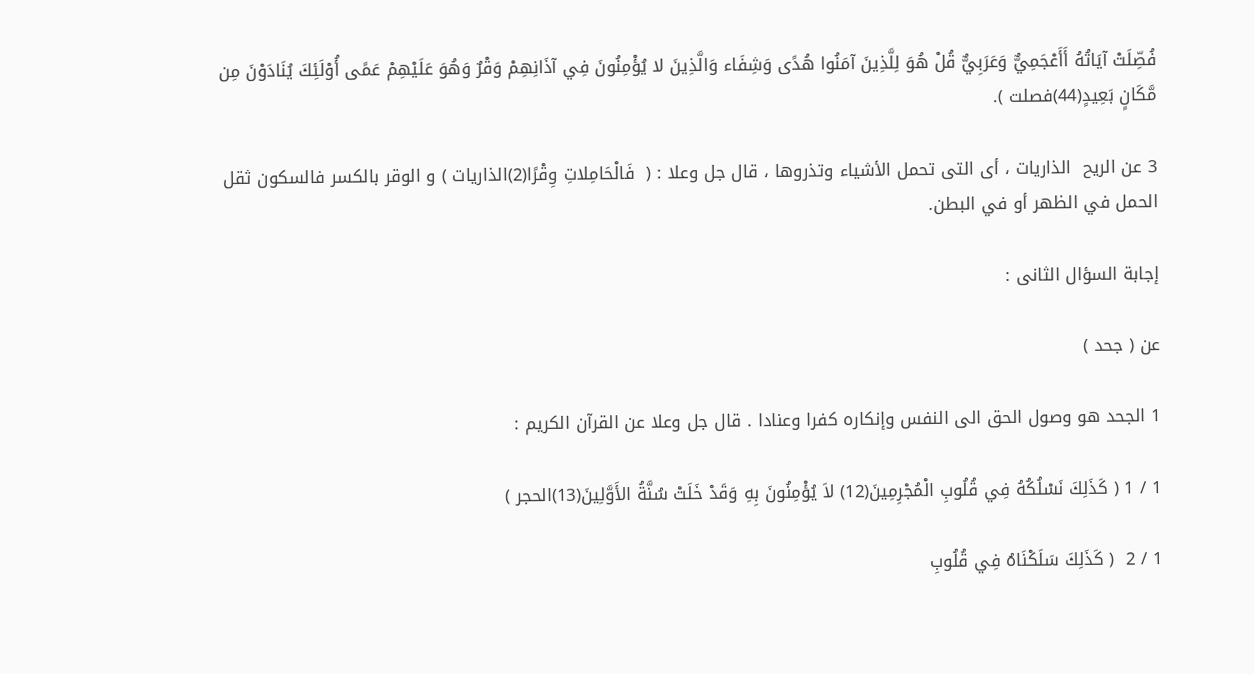فُصِّلَتْ آيَاتُهُ أَأَعْجَمِيٌّ وَعَرَبِيٌّ قُلْ هُوَ لِلَّذِينَ آمَنُوا هُدًى وَشِفَاء وَالَّذِينَ لا يُؤْمِنُونَ فِي آذَانِهِمْ وَقْرٌ وَهُوَ عَلَيْهِمْ عَمًى أُوْلَئِكَ يُنَادَوْنَ مِن مَّكَانٍ بَعِيدٍ(44)فصلت ).

3 عن الريح  الذاريات ، أى التى تحمل الأشياء وتذروها ، قال جل وعلا : (  فَالْحَامِلاتِ وِقْرًا(2)الذاريات ) و الوقر بالكسر فالسكون ثقل الحمل في الظهر أو في البطن.

إجابة السؤال الثانى :

عن ( جحد )

1 الجحد هو وصول الحق الى النفس وإنكاره كفرا وعنادا . قال جل وعلا عن القرآن الكريم :

1 / 1 ( كَذَلِكَ نَسْلُكُهُ فِي قُلُوبِ الْمُجْرِمِينَ(12) لاَ يُؤْمِنُونَ بِهِ وَقَدْ خَلَتْ سُنَّةُ الأَوَّلِينَ(13)الحجر )

1 / 2  ( كَذَلِكَ سَلَكْنَاهُ فِي قُلُوبِ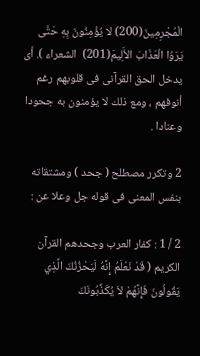الْمُجْرِمِينَ(200) لا يُؤْمِنُونَ بِهِ حَتَّى يَرَوُا الْعَذَابَ الأَلِيمَ(201)  الشعراء ). أى يدخل الحق القرآنى فى قلوبهم رغم أنوفهم ، ومع ذلك لا يؤمنون به جحودا وعنادا .

2 وتكرر مصطلح ( جحد ) ومشتقاته بنفس المعنى فى قوله جل وعلا عن :

2 / 1 : كفار العرب وجحدهم القرآن الكريم ( قَدْ نَعْلَمُ إِنَّهُ لَيَحْزُنُكَ الَّذِي يَقُولُونَ فَإِنَّهُمْ لاَ يُكَذِّبُونَكَ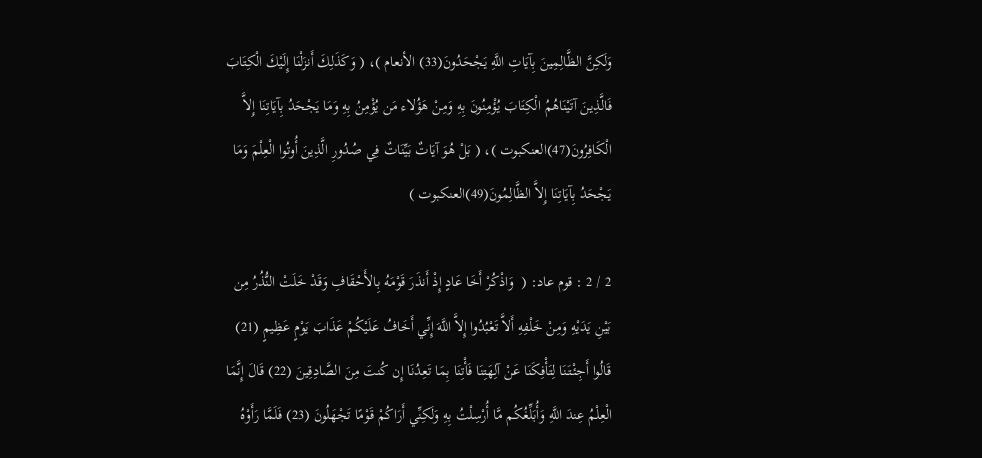وَلَكِنَّ الظَّالِمِينَ بِآيَاتِ اللَّهِ يَجْحَدُونَ(33) الأنعام )، ( وَكَذَلِكَ أَنزَلْنَا إِلَيْكَ الْكِتَابَ فَالَّذِينَ آتَيْنَاهُمُ الْكِتَابَ يُؤْمِنُونَ بِهِ وَمِنْ هَؤُلاء مَن يُؤْمِنُ بِهِ وَمَا يَجْحَدُ بِآيَاتِنَا إِلاَّ الْكَافِرُونَ(47)العنكبوت )، ( بَلْ هُوَ آيَاتٌ بَيِّنَاتٌ فِي صُدُورِ الَّذِينَ أُوتُوا الْعِلْمَ وَمَا يَجْحَدُ بِآيَاتِنَا إِلاَّ الظَّالِمُونَ(49)العنكبوت )

2 / 2 : قوم عاد: (  وَاذْكُرْ أَخَا عَادٍ إِذْ أَنذَرَ قَوْمَهُ بِالأَحْقَافِ وَقَدْ خَلَتْ النُّذُرُ مِن بَيْنِ يَدَيْهِ وَمِنْ خَلْفِهِ أَلاَّ تَعْبُدُوا إِلاَّ اللَّهَ إِنِّي أَخَافُ عَلَيْكُمْ عَذَابَ يَوْمٍ عَظِيمٍ (21) قَالُوا أَجِئْتَنَا لِتَأْفِكَنَا عَنْ آلِهَتِنَا فَأْتِنَا بِمَا تَعِدُنَا إِن كُنتَ مِنَ الصَّادِقِينَ (22) قَالَ إِنَّمَا الْعِلْمُ عِندَ اللَّهِ وَأُبَلِّغُكُم مَّا أُرْسِلْتُ بِهِ وَلَكِنِّي أَرَاكُمْ قَوْمًا تَجْهَلُونَ (23) فَلَمَّا رَأَوْهُ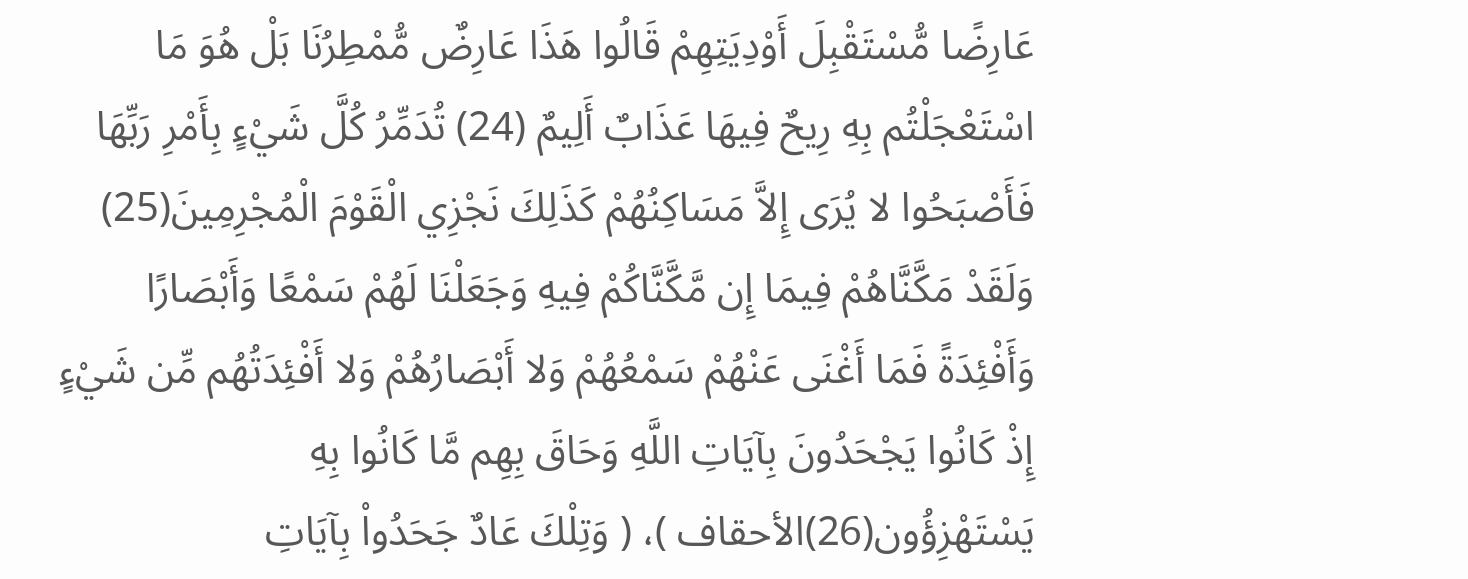عَارِضًا مُّسْتَقْبِلَ أَوْدِيَتِهِمْ قَالُوا هَذَا عَارِضٌ مُّمْطِرُنَا بَلْ هُوَ مَا اسْتَعْجَلْتُم بِهِ رِيحٌ فِيهَا عَذَابٌ أَلِيمٌ (24) تُدَمِّرُ كُلَّ شَيْءٍ بِأَمْرِ رَبِّهَا فَأَصْبَحُوا لا يُرَى إِلاَّ مَسَاكِنُهُمْ كَذَلِكَ نَجْزِي الْقَوْمَ الْمُجْرِمِينَ(25) وَلَقَدْ مَكَّنَّاهُمْ فِيمَا إِن مَّكَّنَّاكُمْ فِيهِ وَجَعَلْنَا لَهُمْ سَمْعًا وَأَبْصَارًا وَأَفْئِدَةً فَمَا أَغْنَى عَنْهُمْ سَمْعُهُمْ وَلا أَبْصَارُهُمْ وَلا أَفْئِدَتُهُم مِّن شَيْءٍ إِذْ كَانُوا يَجْحَدُونَ بِآيَاتِ اللَّهِ وَحَاقَ بِهِم مَّا كَانُوا بِهِ يَسْتَهْزِؤُون(26)الأحقاف )، ( وَتِلْكَ عَادٌ جَحَدُواْ بِآيَاتِ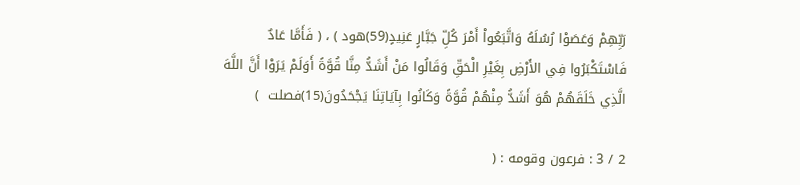رَبِّهِمْ وَعَصَوْا رُسُلَهُ وَاتَّبَعُواْ أَمْرَ كُلِّ جَبَّارٍ عَنِيدٍ(59)هود ) ، ( فَأَمَّا عَادٌ فَاسْتَكْبَرُوا فِي الأَرْضِ بِغَيْرِ الْحَقِّ وَقَالُوا مَنْ أَشَدُّ مِنَّا قُوَّةً أَوَلَمْ يَرَوْا أَنَّ اللَّهَ الَّذِي خَلَقَهُمْ هُوَ أَشَدُّ مِنْهُمْ قُوَّةً وَكَانُوا بِآيَاتِنَا يَجْحَدُونَ(15)فصلت  )

2 / 3 : فرعون وقومه : (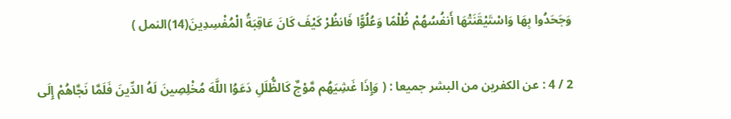وَجَحَدُوا بِهَا وَاسْتَيْقَنَتْهَا أَنفُسُهُمْ ظُلْمًا وَعُلُوًّا فَانظُرْ كَيْفَ كَانَ عَاقِبَةُ الْمُفْسِدِينَ(14)النمل )

2 / 4 : عن الكفرين من البشر جميعا : ( وَإِذَا غَشِيَهُم مَّوْجٌ كَالظُّلَلِ دَعَوُا اللَّهَ مُخْلِصِينَ لَهُ الدِّينَ فَلَمَّا نَجَّاهُمْ إِلَى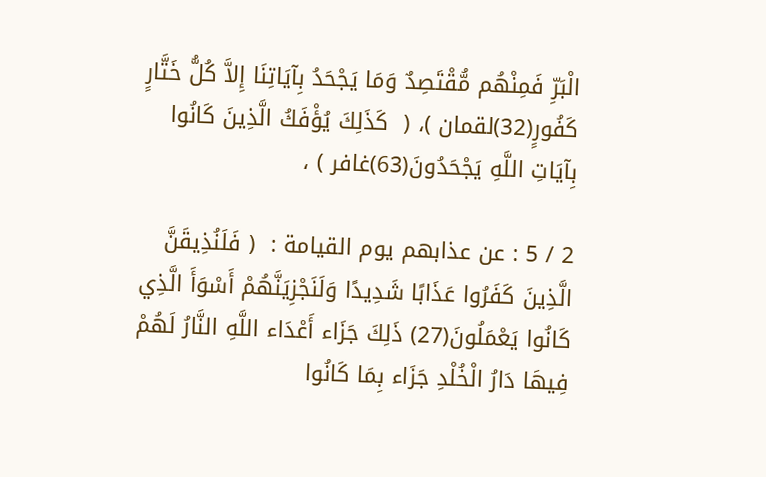الْبَرِّ فَمِنْهُم مُّقْتَصِدٌ وَمَا يَجْحَدُ بِآيَاتِنَا إِلاَّ كُلُّ خَتَّارٍ كَفُورٍ(32)لقمان )، (  كَذَلِكَ يُؤْفَكُ الَّذِينَ كَانُوا بِآيَاتِ اللَّهِ يَجْحَدُونَ(63)غافر ) ،

2 / 5 : عن عذابهم يوم القيامة :  ( فَلَنُذِيقَنَّ الَّذِينَ كَفَرُوا عَذَابًا شَدِيدًا وَلَنَجْزِيَنَّهُمْ أَسْوَأَ الَّذِي كَانُوا يَعْمَلُونَ(27) ذَلِكَ جَزَاء أَعْدَاء اللَّهِ النَّارُ لَهُمْ فِيهَا دَارُ الْخُلْدِ جَزَاء بِمَا كَانُوا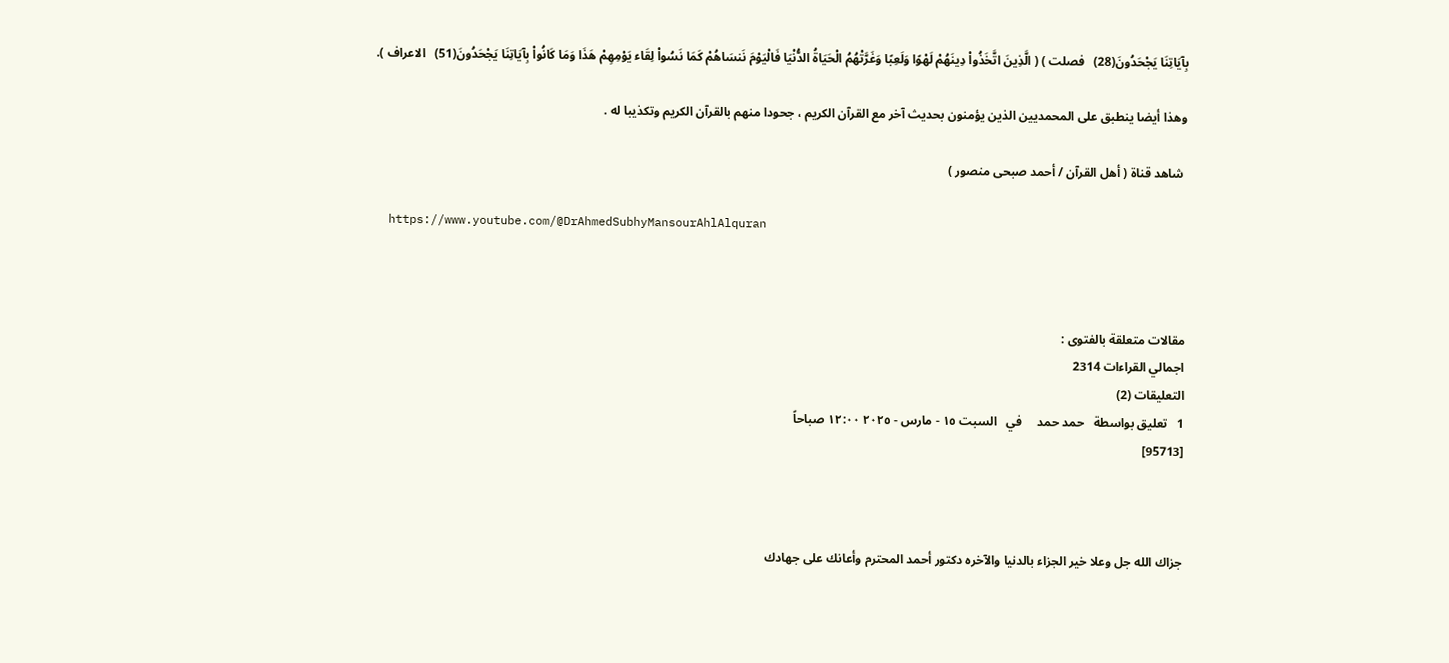بِآيَاتِنَا يَجْحَدُونَ(28)   فصلت ) ( الَّذِينَ اتَّخَذُواْ دِينَهُمْ لَهْوًا وَلَعِبًا وَغَرَّتْهُمُ الْحَيَاةُ الدُّنْيَا فَالْيَوْمَ نَنسَاهُمْ كَمَا نَسُواْ لِقَاء يَوْمِهِمْ هَذَا وَمَا كَانُواْ بِآيَاتِنَا يَجْحَدُونَ(51)   الاعراف ).

وهذا أيضا ينطبق على المحمديين الذين يؤمنون بحديث آخر مع القرآن الكريم ، جحودا منهم بالقرآن الكريم وتكذيبا له .

 شاهد قناة ( أهل القرآن / أحمد صبحى منصور )

  https://www.youtube.com/@DrAhmedSubhyMansourAhlAlquran



مقالات متعلقة بالفتوى :
اجمالي القراءات 2314
التعليقات (2)
1   تعليق بواسطة   حمد حمد     في   السبت ١٥ - مارس - ٢٠٢٥ ١٢:٠٠ صباحاً
[95713]



جزاك الله جل وعلا خير الجزاء بالدنيا والآخره دكتور أحمد المحترم وأعانك على جهادك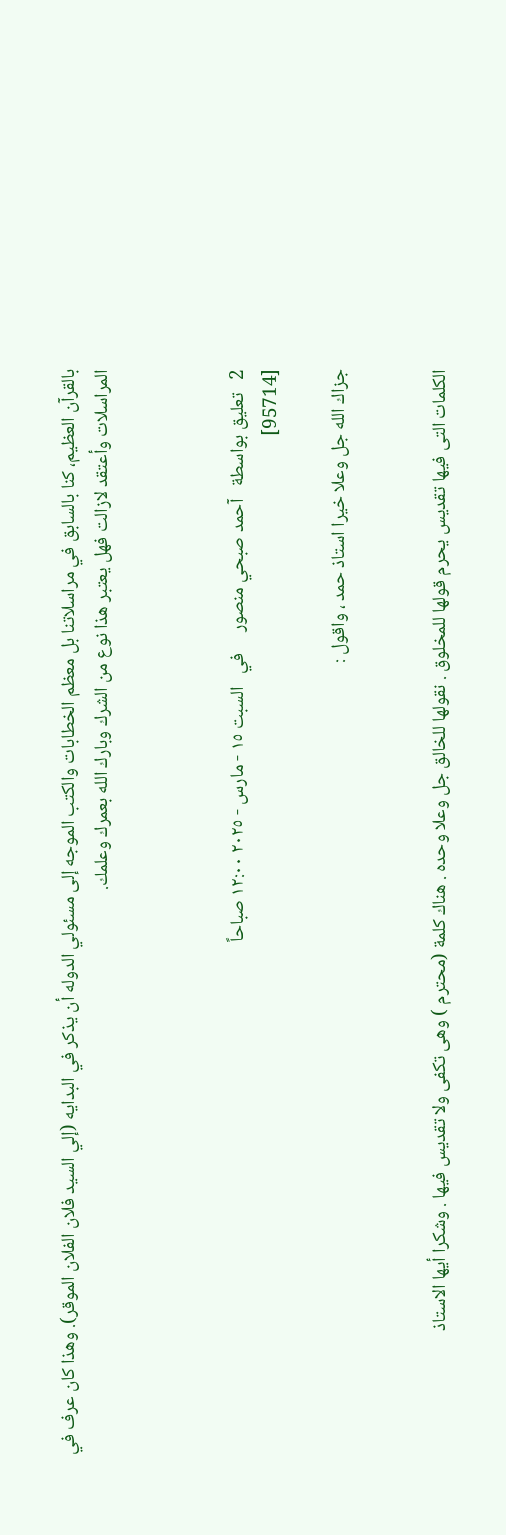بالقرآن العظيم، كنا بالسابق في مراسلاتنا بل معظم الخطابات والكتب الموجه إلى مسئولي الدوله أن يذكر في البدايه (إلي السيد فلان الفلان الموقر). وهذا كان عرف في المراسلات وأعتقد لازالت فهل يعتبر هذا نوع من الشرك وبارك الله بعمرك وعلمك.



2   تعليق بواسطة   آحمد صبحي منصور     في   السبت ١٥ - مارس - ٢٠٢٥ ١٢:٠٠ صباحاً
[95714]

جزاك الله جل وعلا خيرا استاذ حمد ، واقول :


الكلمات التى فيها تقديس يحرم قولها للمخلوق . نقولها للخالق جل وعلا وحده . هناك كلمة (محترم ) وهى تكفى ولا تقديس فيها . وشكرا أيها الاستاذ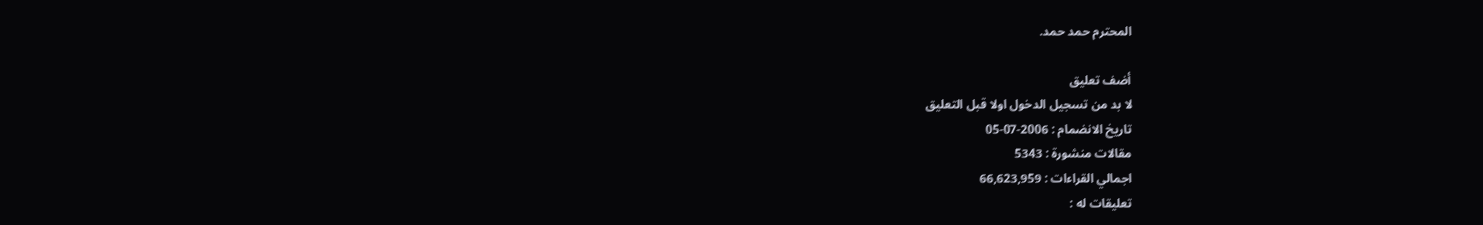المحترم حمد حمد.

أضف تعليق
لا بد من تسجيل الدخول اولا قبل التعليق
تاريخ الانضمام : 2006-07-05
مقالات منشورة : 5343
اجمالي القراءات : 66,623,959
تعليقات له :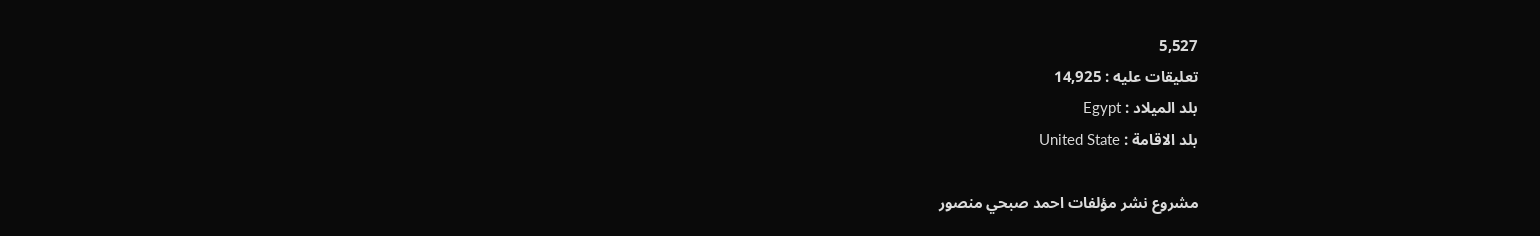5,527
تعليقات عليه : 14,925
بلد الميلاد : Egypt
بلد الاقامة : United State

مشروع نشر مؤلفات احمد صبحي منصور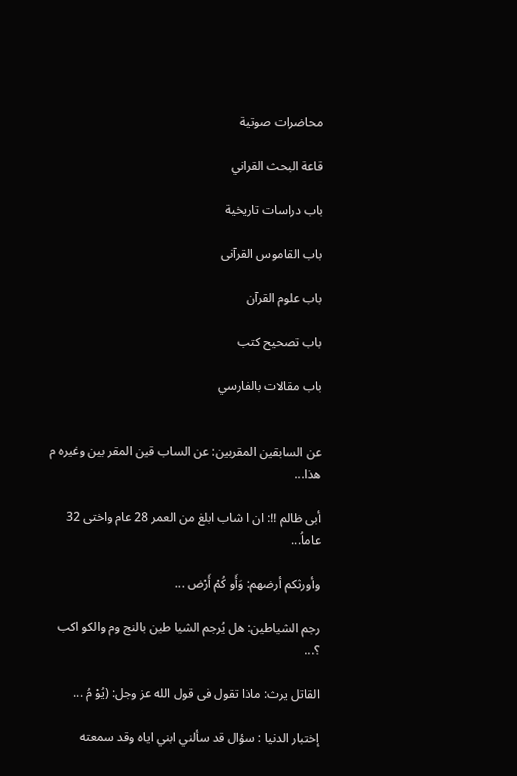محاضرات صوتية

قاعة البحث القراني

باب دراسات تاريخية

باب القاموس القرآنى

باب علوم القرآن

باب تصحيح كتب

باب مقالات بالفارسي


عن السابقين المقربين: عن الساب قين المقر بين وغيره م هذا...

أبى ظالم !!: ان ا شاب ابلغ من العمر 28 عام واختى 32 عاماُ...

وأورثكم أرضهم: وَأَو كُمْ أَرْض ...

رجم الشياطين: هل يُرجم الشيا طين بالنج وم والكو اكب ؟...

القاتل يرث: ماذا تقول فى قول الله عز وجل: (يُوْ مُ ...

إختبار الدنيا : سؤال قد سألني ابني اياه وقد سمعته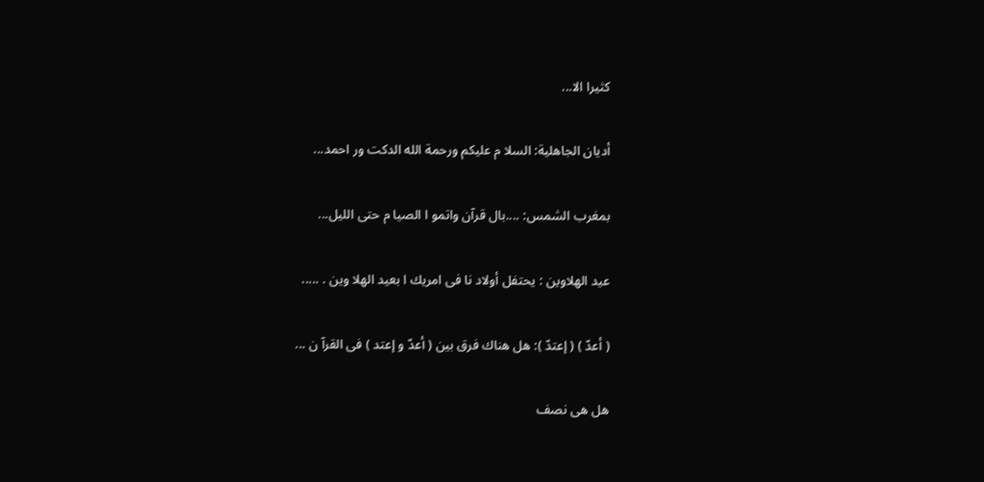كثيرا الا...

أديان الجاهلية: السلا م عليكم ورحمة الله الدكت ور احمد...

بمغرب الشمس: ....بال قرآن واتمو ا الصيا م حتى الليل...

عيد الهلاوين : يحتفل أولاد نا فى امريك ا بعيد الهلا وين . .....

( أعدّ ) ( إعتدّ ): هل هناك فرق بين ( أعدّ و إعتد ) فى القرآ ن ...

هل هى نصف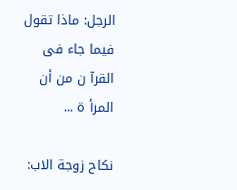الرجل: ماذا تقول فيما جاء فى القرآ ن من أن المرأ ة ...

نكاح زوجة الاب: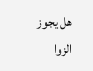هل يجوز الزوا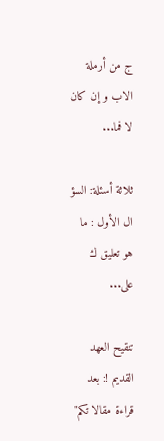ج من أرملة الاب و إن كان لا فما...

ثلاثة أسئلة: السؤ ال الأول : ما هو تعليق ك على...

تنقيح العهد القديم !: بعد قراءة مقالا تكم"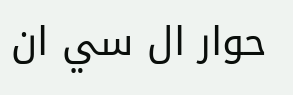حوار ال سي ان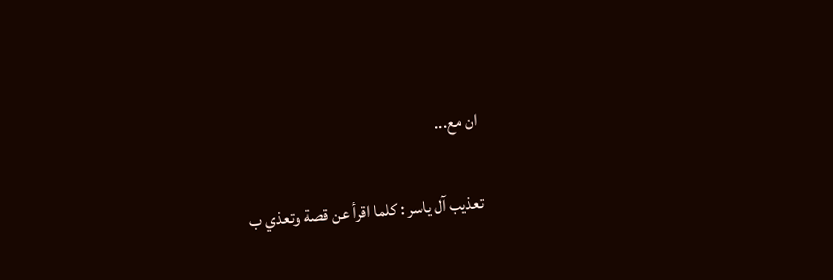ان مع...

تعذيب آل ياسر : كلما اقرأ عن قصة وتعذي ب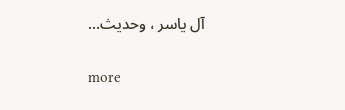آل ياسر ، وحديث...

more